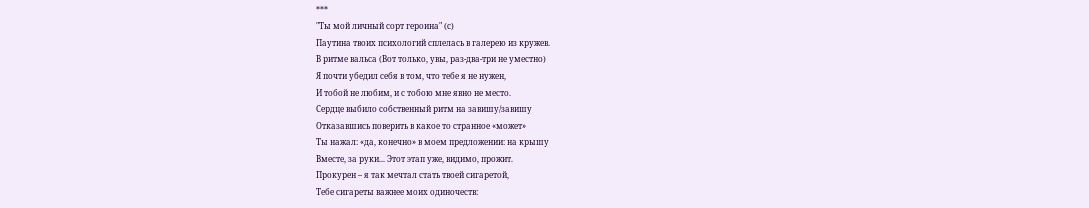***
"Ты мой личный сорт героина" (с)
Паутина твоих психологий сплелась в галерею из кружев.
В ритме вальса (Вот только, увы, раз-два-три не уместно)
Я почти убедил себя в том, что тебе я не нужен,
И тобой не любим, и с тобою мне явно не место.
Сердце выбило собственный ритм на завишу/завишу
Отказавшись поверить в какое то странное «может»
Ты нажал: «да, конечно» в моем предложении: на крышу
Вместе, за руки... Этот этап уже, видимо, прожит.
Прокурен – я так мечтал стать твоей сигаретой,
Тебе сигареты важнее моих одиночеств: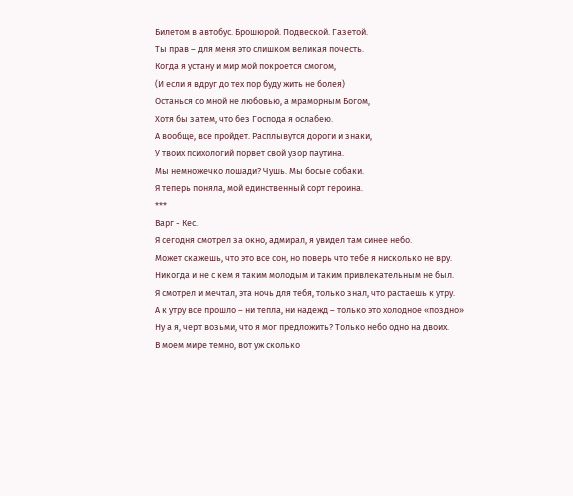Билетом в автобус. Брошюрой. Подвеской. Газетой.
Ты прав – для меня это слишком великая почесть.
Когда я устану и мир мой покроется смогом,
(И если я вдруг до тех пор буду жить не болея)
Останься со мной не любовью, а мраморным Богом,
Хотя бы затем, что без Господа я ослабею.
А вообще, все пройдет. Расплывутся дороги и знаки,
У твоих психологий порвет свой узор паутина.
Мы немножечко лошади? Чушь. Мы босые собаки.
Я теперь поняла, мой единственный сорт героина.
***
Варг - Кес.
Я сегодня смотрел за окно, адмирал, я увидел там синее небо.
Может скажешь, что это все сон, но поверь что тебе я нисколько не вру.
Никогда и не с кем я таким молодым и таким привлекательным не был.
Я смотрел и мечтал, эта ночь для тебя, только знал, что растаешь к утру.
А к утру все прошло – ни тепла, ни надежд – только это холодное «поздно»
Ну а я, черт возьми, что я мог предложить? Только небо одно на двоих.
В моем мире темно, вот уж сколько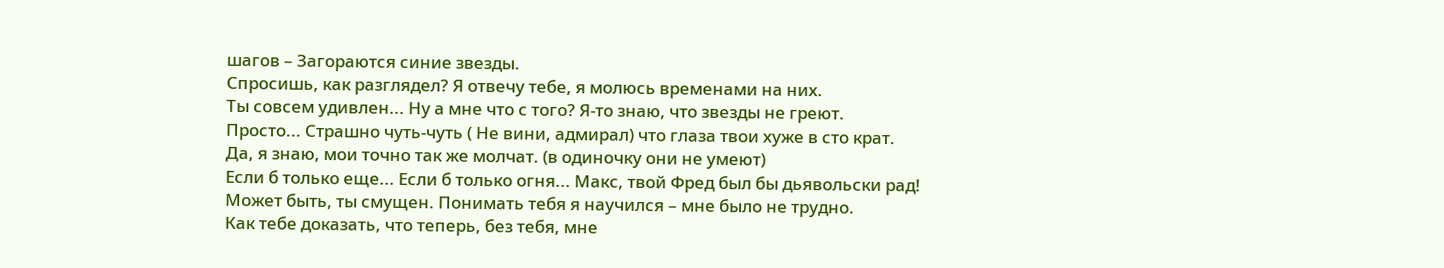шагов – Загораются синие звезды.
Спросишь, как разглядел? Я отвечу тебе, я молюсь временами на них.
Ты совсем удивлен... Ну а мне что с того? Я-то знаю, что звезды не греют.
Просто... Страшно чуть-чуть ( Не вини, адмирал) что глаза твои хуже в сто крат.
Да, я знаю, мои точно так же молчат. (в одиночку они не умеют)
Если б только еще... Если б только огня... Макс, твой Фред был бы дьявольски рад!
Может быть, ты смущен. Понимать тебя я научился – мне было не трудно.
Как тебе доказать, что теперь, без тебя, мне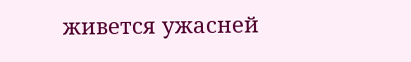живется ужасней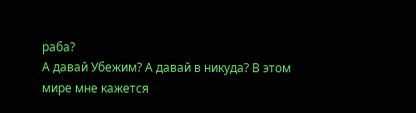раба?
А давай Убежим? А давай в никуда? В этом мире мне кажется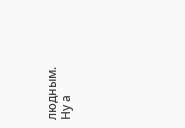людным.
Ну а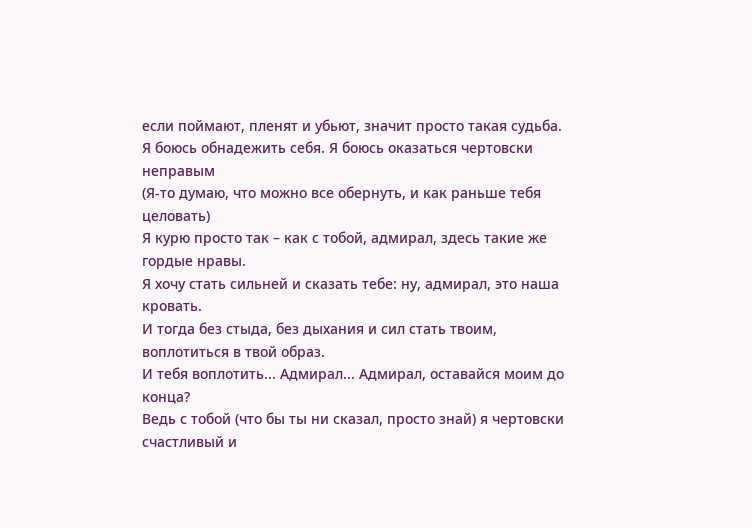если поймают, пленят и убьют, значит просто такая судьба.
Я боюсь обнадежить себя. Я боюсь оказаться чертовски неправым
(Я-то думаю, что можно все обернуть, и как раньше тебя целовать)
Я курю просто так – как с тобой, адмирал, здесь такие же гордые нравы.
Я хочу стать сильней и сказать тебе: ну, адмирал, это наша кровать.
И тогда без стыда, без дыхания и сил стать твоим, воплотиться в твой образ.
И тебя воплотить... Адмирал... Адмирал, оставайся моим до конца?
Ведь с тобой (что бы ты ни сказал, просто знай) я чертовски счастливый и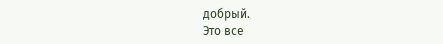добрый.
Это все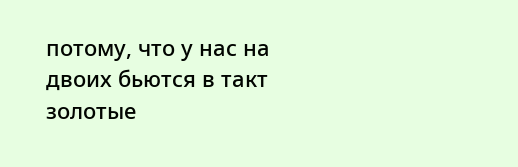потому, что у нас на двоих бьются в такт золотые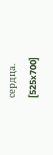сердца.
[525x700]